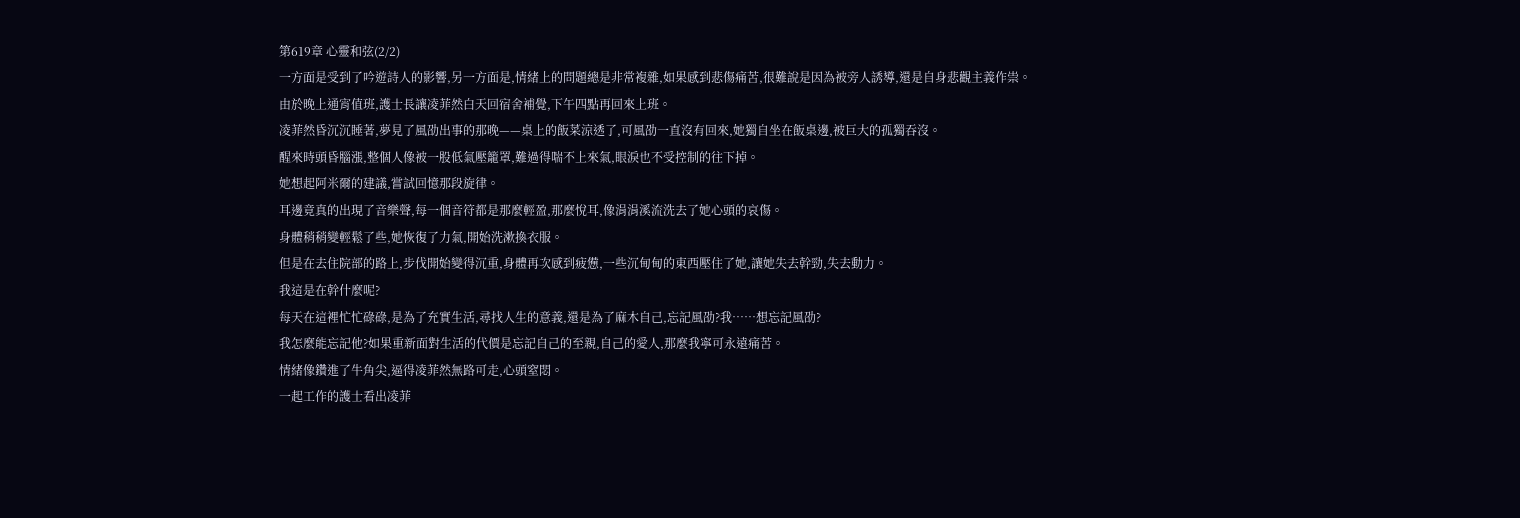第619章 心靈和弦(2/2)
一方面是受到了吟遊詩人的影響,另一方面是,情緒上的問題總是非常複雜,如果感到悲傷痛苦,很難說是因為被旁人誘導,還是自身悲觀主義作祟。
由於晚上通宵值班,護士長讓凌菲然白天回宿舍補覺,下午四點再回來上班。
凌菲然昏沉沉睡著,夢見了風劭出事的那晚——桌上的飯菜涼透了,可風劭一直沒有回來,她獨自坐在飯桌邊,被巨大的孤獨吞沒。
醒來時頭昏腦漲,整個人像被一股低氣壓籠罩,難過得喘不上來氣,眼淚也不受控制的往下掉。
她想起阿米爾的建議,嘗試回憶那段旋律。
耳邊竟真的出現了音樂聲,每一個音符都是那麼輕盈,那麼悅耳,像涓涓溪流洗去了她心頭的哀傷。
身體稍稍變輕鬆了些,她恢復了力氣,開始洗漱換衣服。
但是在去住院部的路上,步伐開始變得沉重,身體再次感到疲憊,一些沉甸甸的東西壓住了她,讓她失去幹勁,失去動力。
我這是在幹什麼呢?
每天在這裡忙忙碌碌,是為了充實生活,尋找人生的意義,還是為了麻木自己,忘記風劭?我……想忘記風劭?
我怎麼能忘記他?如果重新面對生活的代價是忘記自己的至親,自己的愛人,那麼我寧可永遠痛苦。
情緒像鑽進了牛角尖,逼得凌菲然無路可走,心頭窒悶。
一起工作的護士看出凌菲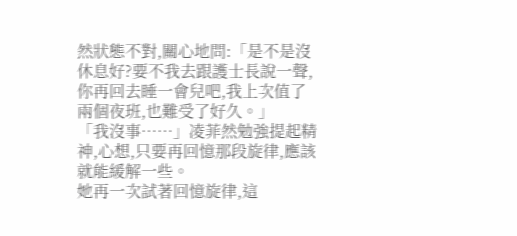然狀態不對,關心地問:「是不是沒休息好?要不我去跟護士長說一聲,你再回去睡一會兒吧,我上次值了兩個夜班,也難受了好久。」
「我沒事……」凌菲然勉強提起精神,心想,只要再回憶那段旋律,應該就能緩解一些。
她再一次試著回憶旋律,這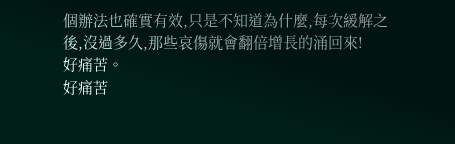個辦法也確實有效,只是不知道為什麼,每次緩解之後,沒過多久,那些哀傷就會翻倍增長的涌回來!
好痛苦。
好痛苦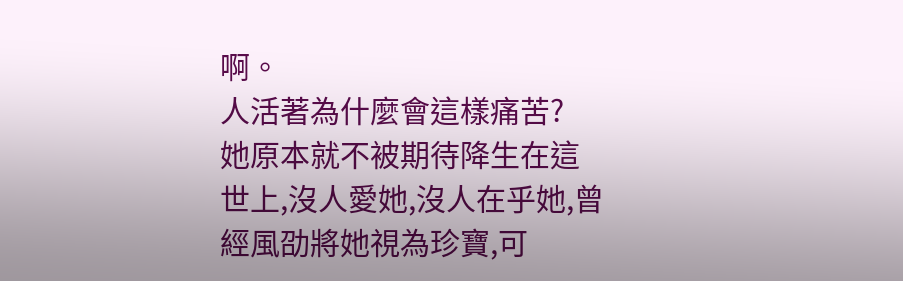啊。
人活著為什麼會這樣痛苦?
她原本就不被期待降生在這世上,沒人愛她,沒人在乎她,曾經風劭將她視為珍寶,可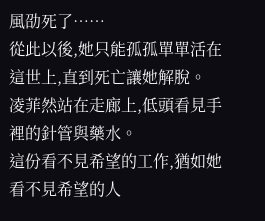風劭死了……
從此以後,她只能孤孤單單活在這世上,直到死亡讓她解脫。
凌菲然站在走廊上,低頭看見手裡的針管與藥水。
這份看不見希望的工作,猶如她看不見希望的人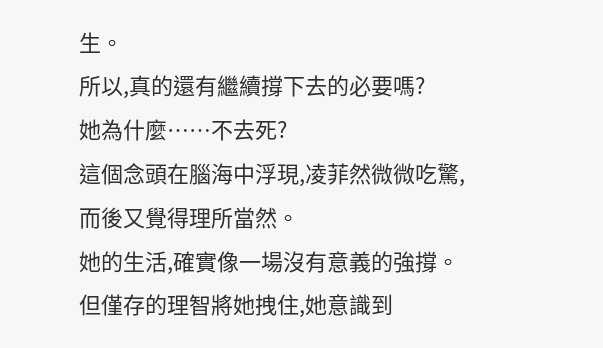生。
所以,真的還有繼續撐下去的必要嗎?
她為什麼……不去死?
這個念頭在腦海中浮現,凌菲然微微吃驚,而後又覺得理所當然。
她的生活,確實像一場沒有意義的強撐。
但僅存的理智將她拽住,她意識到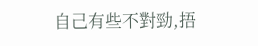自己有些不對勁,捂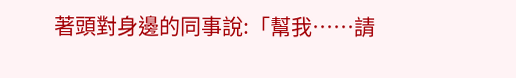著頭對身邊的同事說:「幫我……請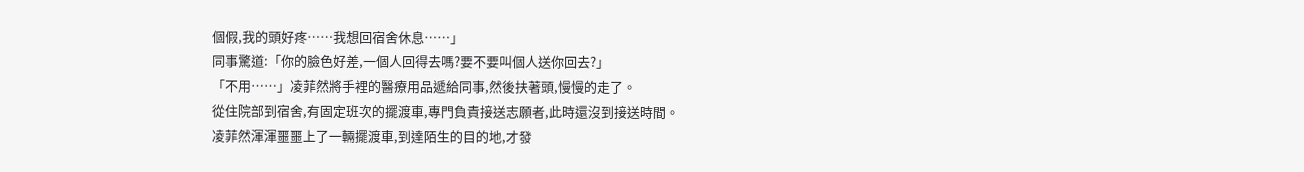個假,我的頭好疼……我想回宿舍休息……」
同事驚道:「你的臉色好差,一個人回得去嗎?要不要叫個人送你回去?」
「不用……」凌菲然將手裡的醫療用品遞給同事,然後扶著頭,慢慢的走了。
從住院部到宿舍,有固定班次的擺渡車,專門負責接送志願者,此時還沒到接送時間。
凌菲然渾渾噩噩上了一輛擺渡車,到達陌生的目的地,才發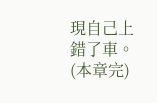現自己上錯了車。
(本章完)